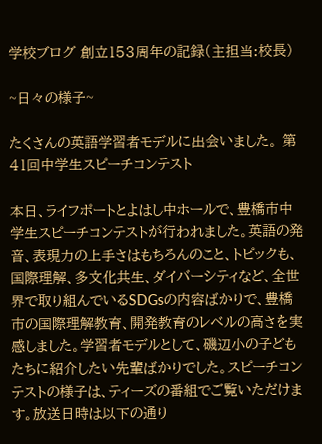学校ブログ 創立153周年の記録(主担当:校長)

~日々の様子~

たくさんの英語学習者モデルに出会いました。 第41回中学生スピーチコンテスト

本日、ライフポートとよはし中ホールで、豊橋市中学生スピーチコンテストが行われました。英語の発音、表現力の上手さはもちろんのこと、トピックも、国際理解、多文化共生、ダイバーシティなど、全世界で取り組んでいるSDGsの内容ばかりで、豊橋市の国際理解教育、開発教育のレベルの高さを実感しました。学習者モデルとして、磯辺小の子どもたちに紹介したい先輩ばかりでした。スピーチコンテストの様子は、ティーズの番組でご覧いただけます。放送日時は以下の通り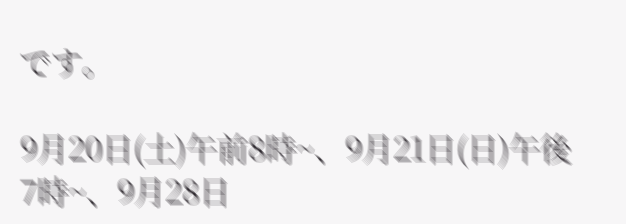です。

9月20日(土)午前8時~、9月21日(日)午後7時~、9月28日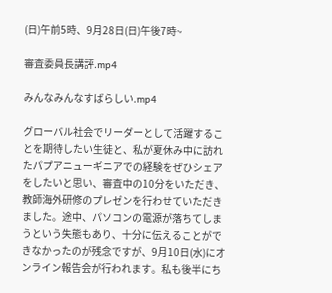(日)午前5時、9月28日(日)午後7時~

審査委員長講評.mp4

みんなみんなすばらしい.mp4

グローバル社会でリーダーとして活躍することを期待したい生徒と、私が夏休み中に訪れたパプアニューギニアでの経験をぜひシェアをしたいと思い、審査中の10分をいただき、教師海外研修のプレゼンを行わせていただきました。途中、パソコンの電源が落ちてしまうという失態もあり、十分に伝えることができなかったのが残念ですが、9月10日(水)にオンライン報告会が行われます。私も後半にち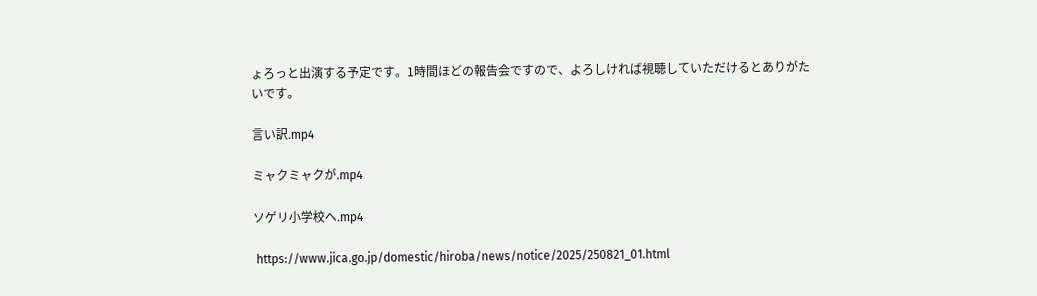ょろっと出演する予定です。1時間ほどの報告会ですので、よろしければ視聴していただけるとありがたいです。

言い訳.mp4

ミャクミャクが.mp4

ソゲリ小学校へ.mp4

 https://www.jica.go.jp/domestic/hiroba/news/notice/2025/250821_01.html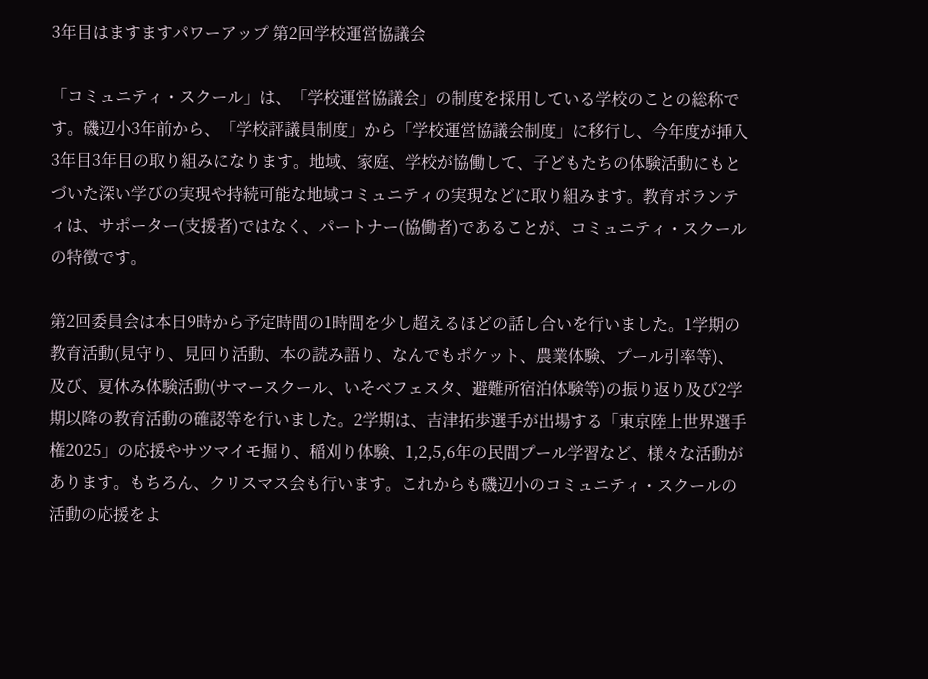3年目はますますパワーアップ 第2回学校運営協議会

「コミュニティ・スクール」は、「学校運営協議会」の制度を採用している学校のことの総称です。磯辺小3年前から、「学校評議員制度」から「学校運営協議会制度」に移行し、今年度が挿入3年目3年目の取り組みになります。地域、家庭、学校が協働して、子どもたちの体験活動にもとづいた深い学びの実現や持続可能な地域コミュニティの実現などに取り組みます。教育ボランティは、サポーター(支援者)ではなく、パートナー(協働者)であることが、コミュニティ・スクールの特徴です。

第2回委員会は本日9時から予定時間の1時間を少し超えるほどの話し合いを行いました。1学期の教育活動(見守り、見回り活動、本の読み語り、なんでもポケット、農業体験、プール引率等)、及び、夏休み体験活動(サマースクール、いそべフェスタ、避難所宿泊体験等)の振り返り及び2学期以降の教育活動の確認等を行いました。2学期は、吉津拓歩選手が出場する「東京陸上世界選手権2025」の応援やサツマイモ掘り、稲刈り体験、1,2,5,6年の民間プール学習など、様々な活動があります。もちろん、クリスマス会も行います。これからも磯辺小のコミュニティ・スクールの活動の応援をよ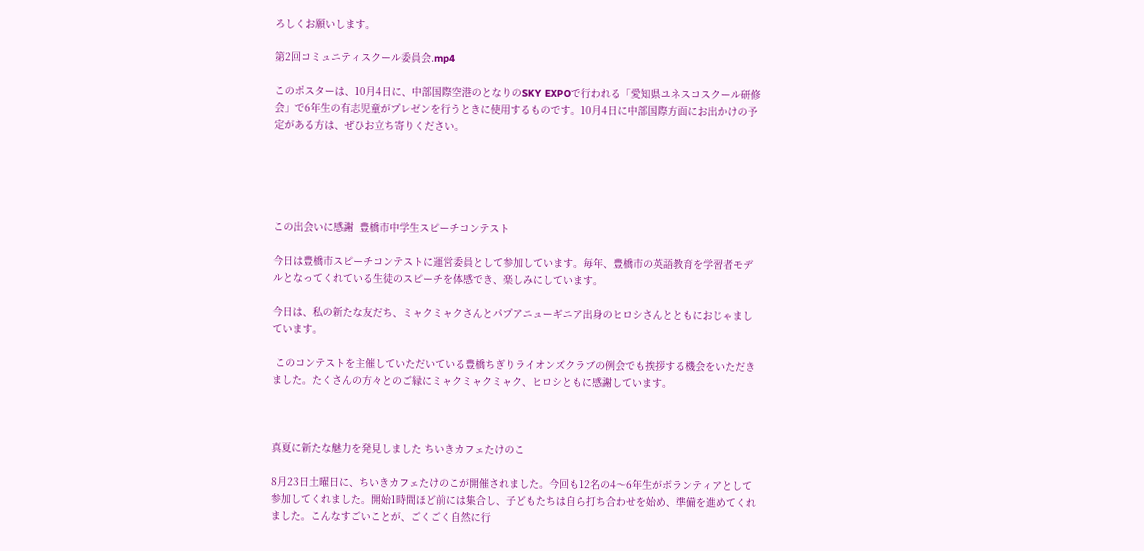ろしくお願いします。

第2回コミュニティスクール委員会.mp4

このポスターは、10月4日に、中部国際空港のとなりのSKY EXPOで行われる「愛知県ユネスコスクール研修会」で6年生の有志児童がプレゼンを行うときに使用するものです。10月4日に中部国際方面にお出かけの予定がある方は、ぜひお立ち寄りください。





この出会いに感謝  豊橋市中学生スピーチコンテスト

今日は豊橋市スピーチコンテストに運営委員として参加しています。毎年、豊橋市の英語教育を学習者モデルとなってくれている生徒のスピーチを体感でき、楽しみにしています。

今日は、私の新たな友だち、ミャクミャクさんとパプアニューギニア出身のヒロシさんとともにおじゃましています。

 このコンテストを主催していただいている豊橋ちぎりライオンズクラブの例会でも挨拶する機会をいただきました。たくさんの方々とのご縁にミャクミャクミャク、ヒロシともに感謝しています。



真夏に新たな魅力を発見しました ちいきカフェたけのこ

8月23日土曜日に、ちいきカフェたけのこが開催されました。今回も12名の4〜6年生がボランティアとして参加してくれました。開始1時間ほど前には集合し、子どもたちは自ら打ち合わせを始め、準備を進めてくれました。こんなすごいことが、ごくごく自然に行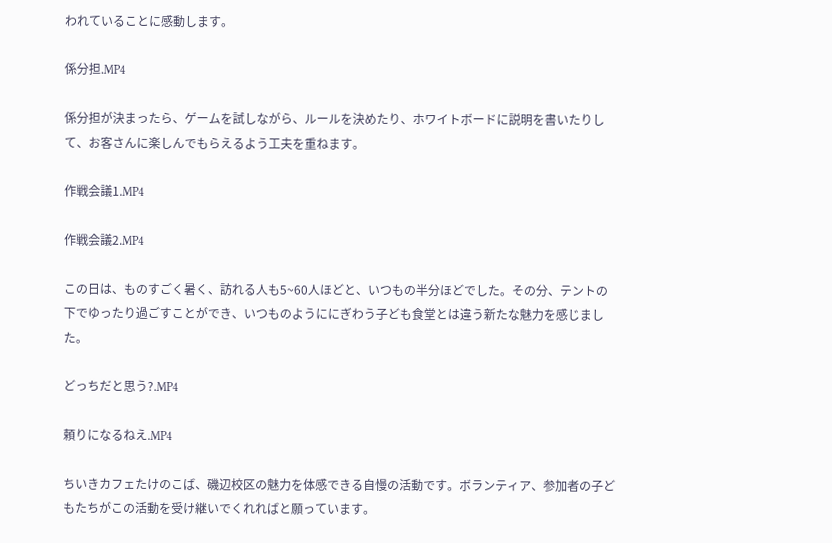われていることに感動します。

係分担.MP4

係分担が決まったら、ゲームを試しながら、ルールを決めたり、ホワイトボードに説明を書いたりして、お客さんに楽しんでもらえるよう工夫を重ねます。

作戦会議1.MP4

作戦会議2.MP4

この日は、ものすごく暑く、訪れる人も5~60人ほどと、いつもの半分ほどでした。その分、テントの下でゆったり過ごすことができ、いつものようににぎわう子ども食堂とは違う新たな魅力を感じました。

どっちだと思う?.MP4

頼りになるねえ.MP4

ちいきカフェたけのこば、磯辺校区の魅力を体感できる自慢の活動です。ボランティア、参加者の子どもたちがこの活動を受け継いでくれればと願っています。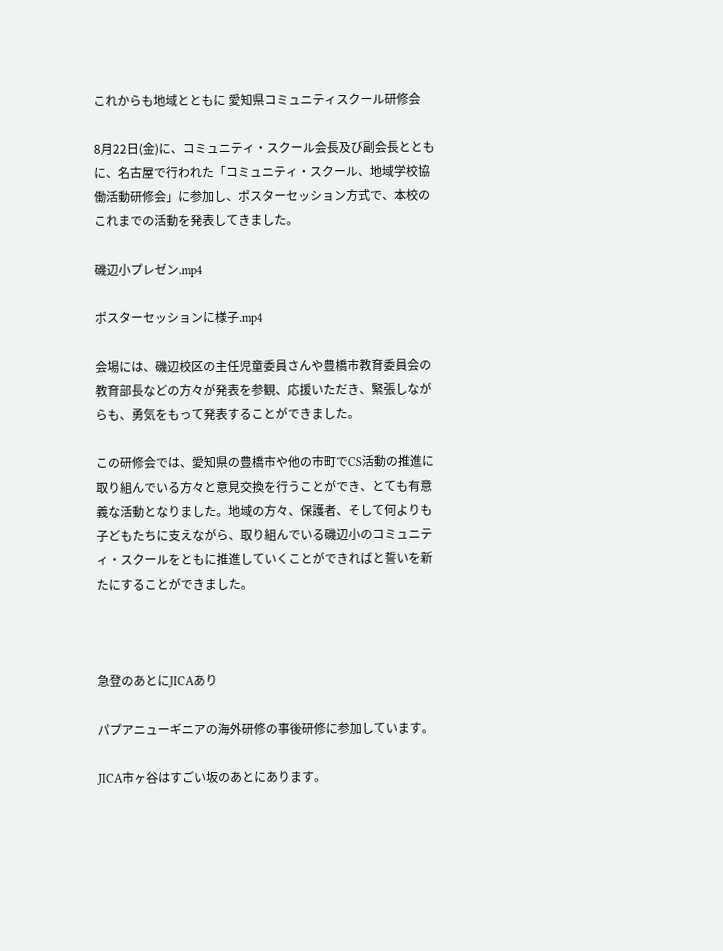これからも地域とともに 愛知県コミュニティスクール研修会

8月22日(金)に、コミュニティ・スクール会長及び副会長とともに、名古屋で行われた「コミュニティ・スクール、地域学校協働活動研修会」に参加し、ポスターセッション方式で、本校のこれまでの活動を発表してきました。

磯辺小プレゼン.mp4

ポスターセッションに様子.mp4

会場には、磯辺校区の主任児童委員さんや豊橋市教育委員会の教育部長などの方々が発表を参観、応援いただき、緊張しながらも、勇気をもって発表することができました。

この研修会では、愛知県の豊橋市や他の市町でCS活動の推進に取り組んでいる方々と意見交換を行うことができ、とても有意義な活動となりました。地域の方々、保護者、そして何よりも子どもたちに支えながら、取り組んでいる磯辺小のコミュニティ・スクールをともに推進していくことができればと誓いを新たにすることができました。



急登のあとにJICAあり

パプアニューギニアの海外研修の事後研修に参加しています。

JICA市ヶ谷はすごい坂のあとにあります。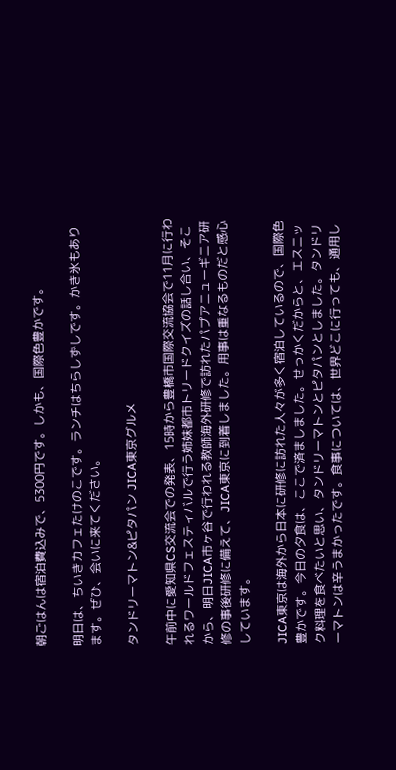朝ごはんは宿泊費込みで、5300円です。しかも、国際色豊かです。

明日は、ちいきカフェたけのこです。ランチはちらしずしです。かき氷もあります。ぜひ、会いに来てください。

タンドリーマトン&ピタパン JICA東京グルメ

午前中に愛知県CS交流会での発表、15時から豊橋市国際交流協会で11月に行われるワールドフェスティバルで行う姉妹都市トリードクイズの話し合い、そこから、明日JICA市ヶ谷で行われる教師海外研修で訪れたパプアニューギニア研修の事後研修に備えて、JICA東京に到着しました。用事は重なるものだと感心しています。

JICA東京は海外から日本に研修に訪れた人々が多く宿泊しているので、国際色豊かです。今日の夕食は、ここで済ましました。せっかくだからと、エスニック料理を食べたいと思い、タンドリーマトンとピタパンとしました。タンドリーマトンは辛うまかったです。食事については、世界どこに行っても、通用し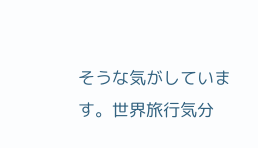そうな気がしています。世界旅行気分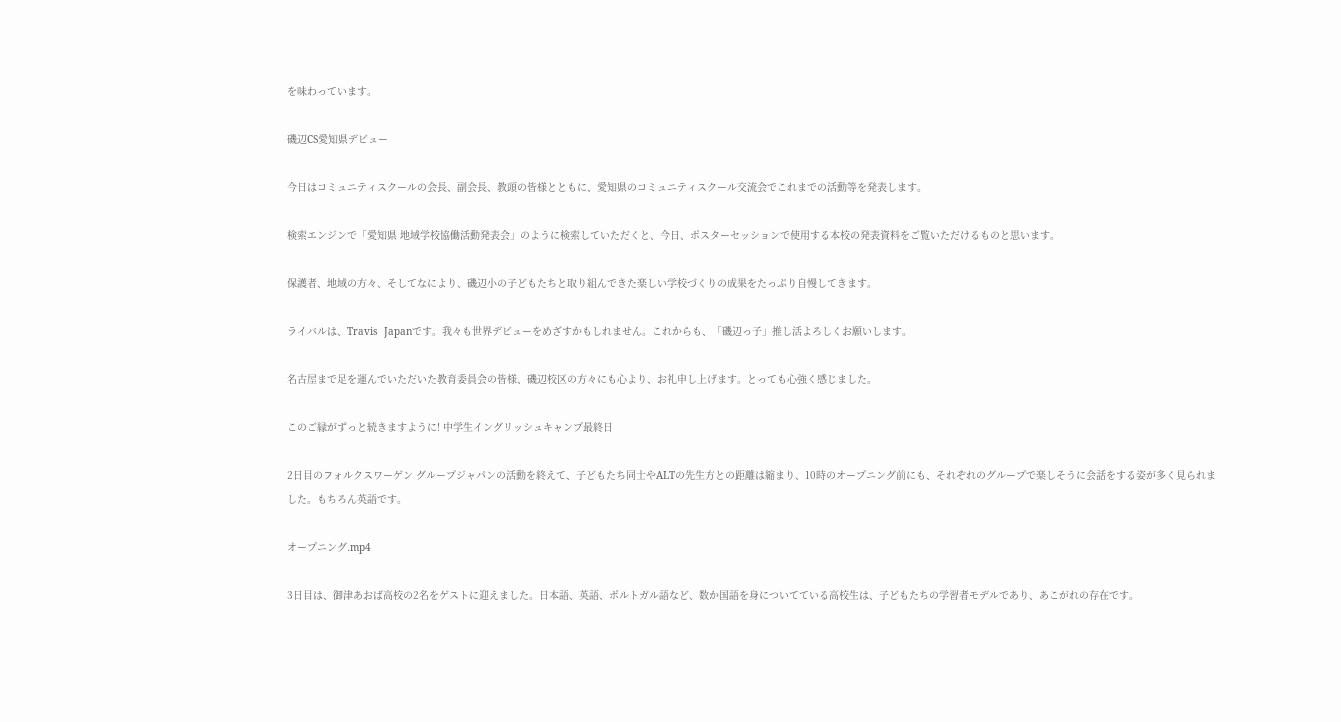を味わっています。

磯辺CS愛知県デビュー

今日はコミュニティスクールの会長、副会長、教頭の皆様とともに、愛知県のコミュニティスクール交流会でこれまでの活動等を発表します。

検索エンジンで「愛知県 地域学校協働活動発表会」のように検索していただくと、今日、ポスターセッションで使用する本校の発表資料をご覧いただけるものと思います。

保護者、地域の方々、そしてなにより、磯辺小の子どもたちと取り組んできた楽しい学校づくりの成果をたっぷり自慢してきます。

ライバルは、Travis  Japanです。我々も世界デビューをめざすかもしれません。これからも、「磯辺っ子」推し活よろしくお願いします。

名古屋まで足を運んでいただいた教育委員会の皆様、磯辺校区の方々にも心より、お礼申し上げます。とっても心強く感じました。

このご縁がずっと続きますように! 中学生イングリッシュキャンプ最終日

2日目のフォルクスワーゲン グループジャパンの活動を終えて、子どもたち同士やALTの先生方との距離は縮まり、10時のオープニング前にも、それぞれのグループで楽しそうに会話をする姿が多く見られました。もちろん英語です。

オープニング.mp4

3日目は、御津あおば高校の2名をゲストに迎えました。日本語、英語、ポルトガル語など、数か国語を身についてている高校生は、子どもたちの学習者モデルであり、あこがれの存在です。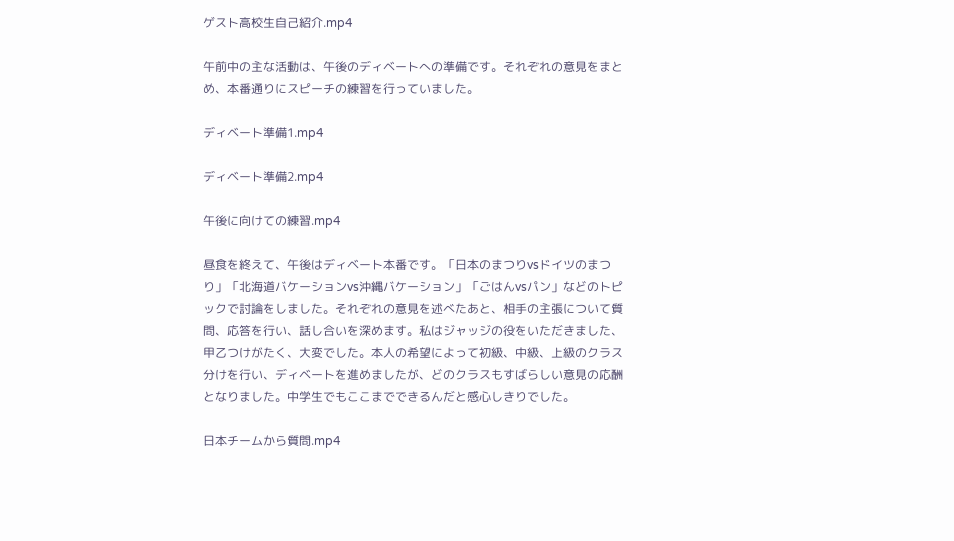ゲスト高校生自己紹介.mp4

午前中の主な活動は、午後のディベートへの準備です。それぞれの意見をまとめ、本番通りにスピーチの練習を行っていました。

ディベート準備1.mp4

ディベート準備2.mp4

午後に向けての練習.mp4

昼食を終えて、午後はディベート本番です。「日本のまつりvsドイツのまつり」「北海道バケーションvs沖縄バケーション」「ごはんvsパン」などのトピックで討論をしました。それぞれの意見を述べたあと、相手の主張について質問、応答を行い、話し合いを深めます。私はジャッジの役をいただきました、甲乙つけがたく、大変でした。本人の希望によって初級、中級、上級のクラス分けを行い、ディベートを進めましたが、どのクラスもすばらしい意見の応酬となりました。中学生でもここまでできるんだと感心しきりでした。

日本チームから質問.mp4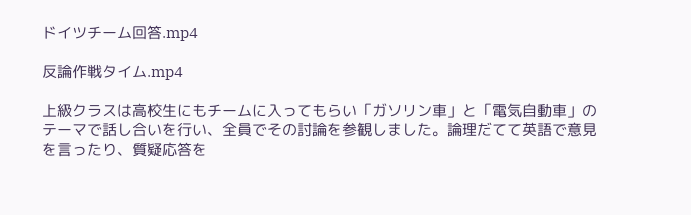ドイツチーム回答.mp4

反論作戦タイム.mp4

上級クラスは高校生にもチームに入ってもらい「ガソリン車」と「電気自動車」のテーマで話し合いを行い、全員でその討論を参観しました。論理だてて英語で意見を言ったり、質疑応答を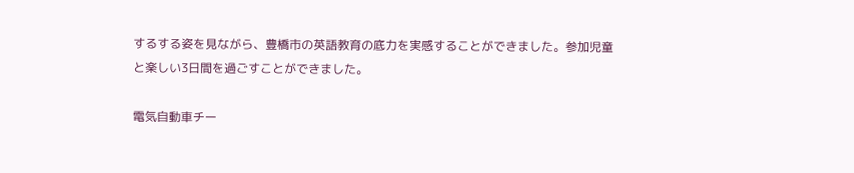するする姿を見ながら、豊橋市の英語教育の底力を実感することができました。参加児童と楽しい3日間を過ごすことができました。

電気自動車チー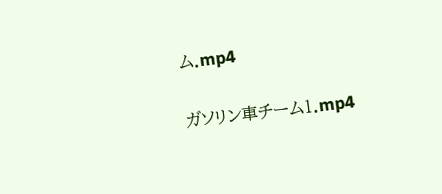ム.mp4

ガソリン車チーム1.mp4